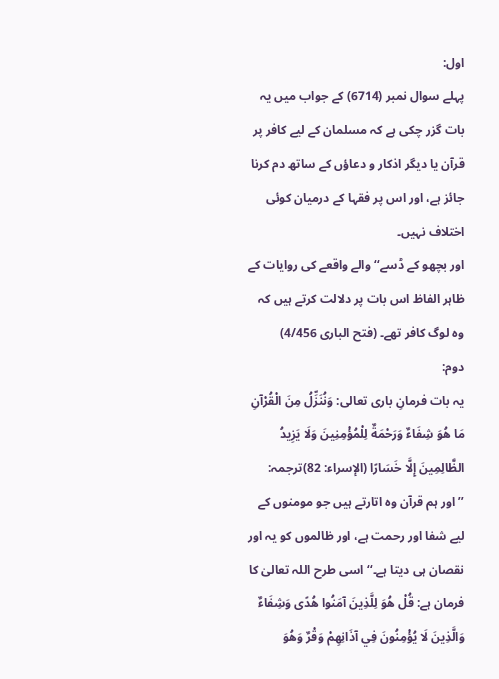اول:
پہلے سوال نمبر (6714) کے جواب میں یہ بات گزر چکی ہے کہ مسلمان کے لیے کافر پر قرآن یا دیگر اذکار و دعاؤں کے ساتھ دم کرنا جائز ہے، اور اس پر فقہا کے درمیان کوئی اختلاف نہیں۔
اور بچھو کے ڈسے‘‘ والے واقعے کی روایات کے ظاہر الفاظ اس بات پر دلالت کرتے ہیں کہ وہ لوگ کافر تھے۔ (فتح الباری 4/456)
دوم:
یہ بات فرمانِ باری تعالی: وَنُنَزِّلُ مِنَ الْقُرْآنِ مَا هُوَ شِفَاءٌ وَرَحْمَةٌ لِلْمُؤْمِنِينَ وَلَا يَزِيدُ الظَّالِمِينَ إِلَّا خَسَارًا (الإسراء: 82)ترجمہ: ’’اور ہم قرآن وہ اتارتے ہیں جو مومنوں کے لیے شفا اور رحمت ہے، اور ظالموں کو یہ اور نقصان ہی دیتا ہے۔‘‘ اسی طرح اللہ تعالیٰ کا فرمان ہے: قُلْ هُوَ لِلَّذِينَ آمَنُوا هُدًى وَشِفَاءٌ وَالَّذِينَ لَا يُؤْمِنُونَ فِي آذَانِهِمْ وَقْرٌ وَهُوَ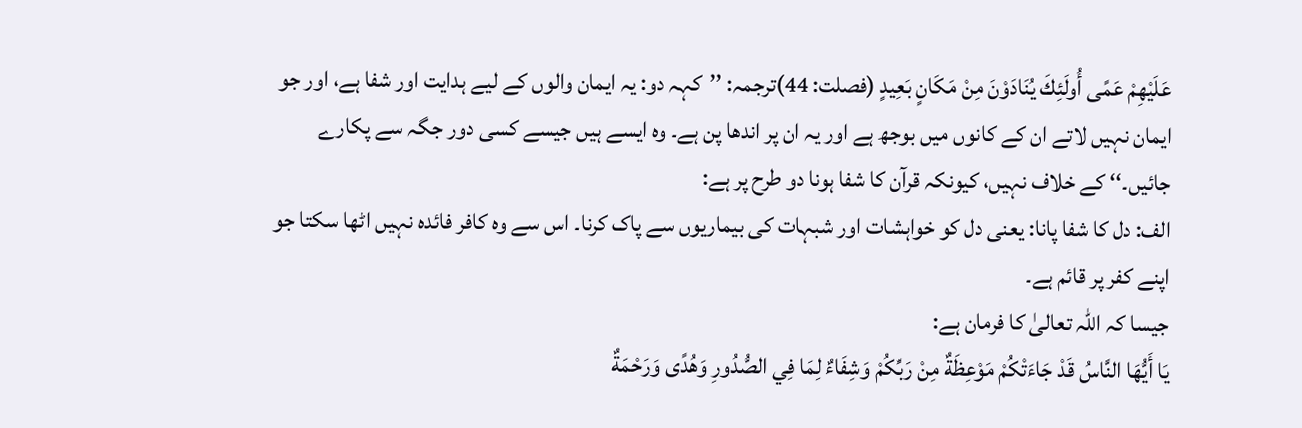عَلَيْهِمْ عَمًى أُولَئِكَ يُنَادَوْنَ مِنْ مَكَانٍ بَعِيدٍ (فصلت: 44)ترجمہ: ’’کہہ دو: یہ ایمان والوں کے لیے ہدایت اور شفا ہے، اور جو ایمان نہیں لاتے ان کے کانوں میں بوجھ ہے اور یہ ان پر اندھا پن ہے۔ وہ ایسے ہیں جیسے کسی دور جگہ سے پکارے جائیں۔‘‘ کے خلاف نہیں، کیونکہ قرآن کا شفا ہونا دو طرح پر ہے:
الف: دل کا شفا پانا: یعنی دل کو خواہشات اور شبہات کی بیماریوں سے پاک کرنا۔ اس سے وہ کافر فائدہ نہیں اٹھا سکتا جو اپنے کفر پر قائم ہے۔
جیسا کہ اللہ تعالیٰ کا فرمان ہے:
يَا أَيُّهَا النَّاسُ قَدْ جَاءَتْكُمْ مَوْعِظَةٌ مِنْ رَبِّكُمْ وَشِفَاءٌ لِمَا فِي الصُّدُورِ وَهُدًى وَرَحْمَةٌ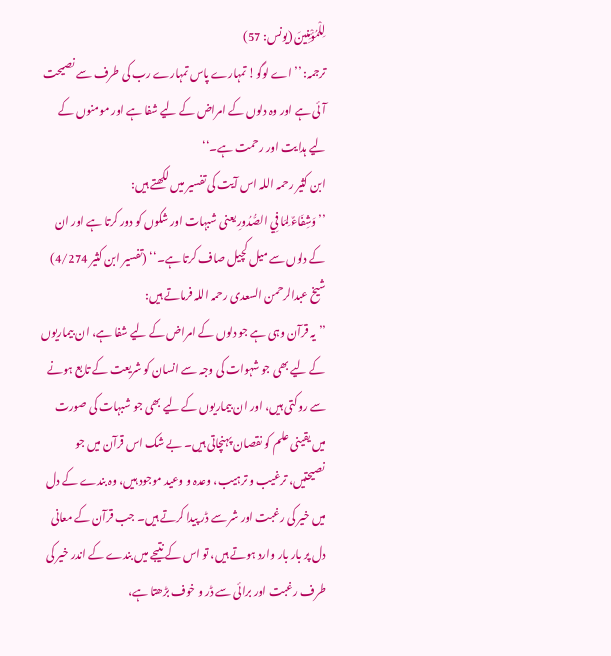لِلْمُؤْمِنِينَ (یونس: 57)
ترجمہ: ’’اے لوگو! تمہارے پاس تمہارے رب کی طرف سے نصیحت آئی ہے اور وہ دلوں کے امراض کے لیے شفا ہے اور مومنوں کے لیے ہدایت اور رحمت ہے۔‘‘
ابن کثیر رحمہ اللہ اس آیت کی تفسیر میں لکھتے ہیں:
’’وَشِفَاءٌ لِمَا فِي الصُّدُورِ یعنی شبہات اور شکوں کو دور کرتا ہے اور ان کے دلوں سے میل کچیل صاف کرتا ہے۔‘‘ (تفسیر ابن کثیر 4/274)
شیخ عبدالرحمن السعدی رحمہ اللہ فرماتے ہیں:
’’یہ قرآن وہی ہے جو دلوں کے امراض کے لیے شفا ہے، ان بیماریوں کے لیے بھی جو شہوات کی وجہ سے انسان کو شریعت کے تابع ہونے سے روکتی ہیں، اور ان بیماریوں کے لیے بھی جو شبہات کی صورت میں یقینی علم کو نقصان پہنچاتی ہیں۔ بے شک اس قرآن میں جو نصیحتیں، ترغیب و ترہیب، وعدہ و وعید موجود ہیں، وہ بندے کے دل میں خیر کی رغبت اور شر سے ڈر پیدا کرتے ہیں۔ جب قرآن کے معانی دل پر بار بار وارد ہوتے ہیں، تو اس کے نتیجے میں بندے کے اندر خیر کی طرف رغبت اور برائی سے ڈر و خوف بڑھتا ہے،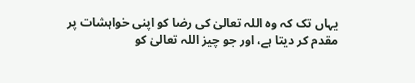یہاں تک کہ وہ اللہ تعالیٰ کی رضا کو اپنی خواہشات پر مقدم کر دیتا ہے، اور جو چیز اللہ تعالیٰ کو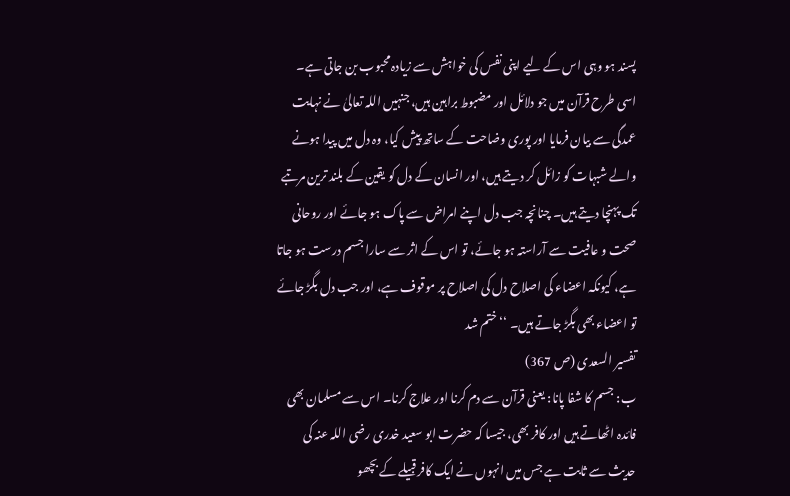پسند ہو وہی اس کے لیے اپنی نفس کی خواہش سے زیادہ محبوب بن جاتی ہے۔ اسی طرح قرآن میں جو دلائل اور مضبوط براہین ہیں، جنہیں اللہ تعالیٰ نے نہایت عمدگی سے بیان فرمایا اور پوری وضاحت کے ساتھ پیش کیا، وہ دل میں پیدا ہونے والے شبہات کو زائل کر دیتے ہیں، اور انسان کے دل کو یقین کے بلند ترین مرتبے تک پہنچا دیتے ہیں۔ چنانچہ جب دل اپنے امراض سے پاک ہو جائے اور روحانی صحت و عافیت سے آراستہ ہو جائے، تو اس کے اثر سے سارا جسم درست ہو جاتا ہے، کیونکہ اعضاء کی اصلاح دل کی اصلاح پر موقوف ہے، اور جب دل بگڑ جائے تو اعضاء بھی بگڑ جاتے ہیں۔ ‘‘ختم شد
تفسیر السعدی (ص 367)
ب: جسم کا شفا پانا: یعنی قرآن سے دم کرنا اور علاج کرنا۔ اس سے مسلمان بھی فائدہ اٹھاتے ہیں اور کافر بھی، جیسا کہ حضرت ابو سعید خدری رضی اللہ عنہ کی حدیث سے ثابت ہے جس میں انہوں نے ایک کافر قبیلے کے بچھو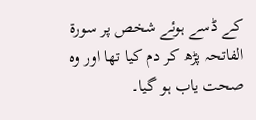کے ڈسے ہوئے شخص پر سورۃ الفاتحہ پڑھ کر دم کیا تھا اور وہ صحت یاب ہو گیا۔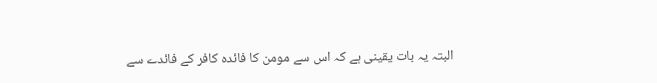البتہ یہ بات یقینی ہے کہ اس سے مومن کا فائدہ کافر کے فائدے سے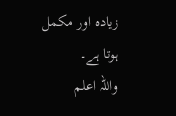زیادہ اور مکمل ہوتا ہے۔
واللہ اعلم